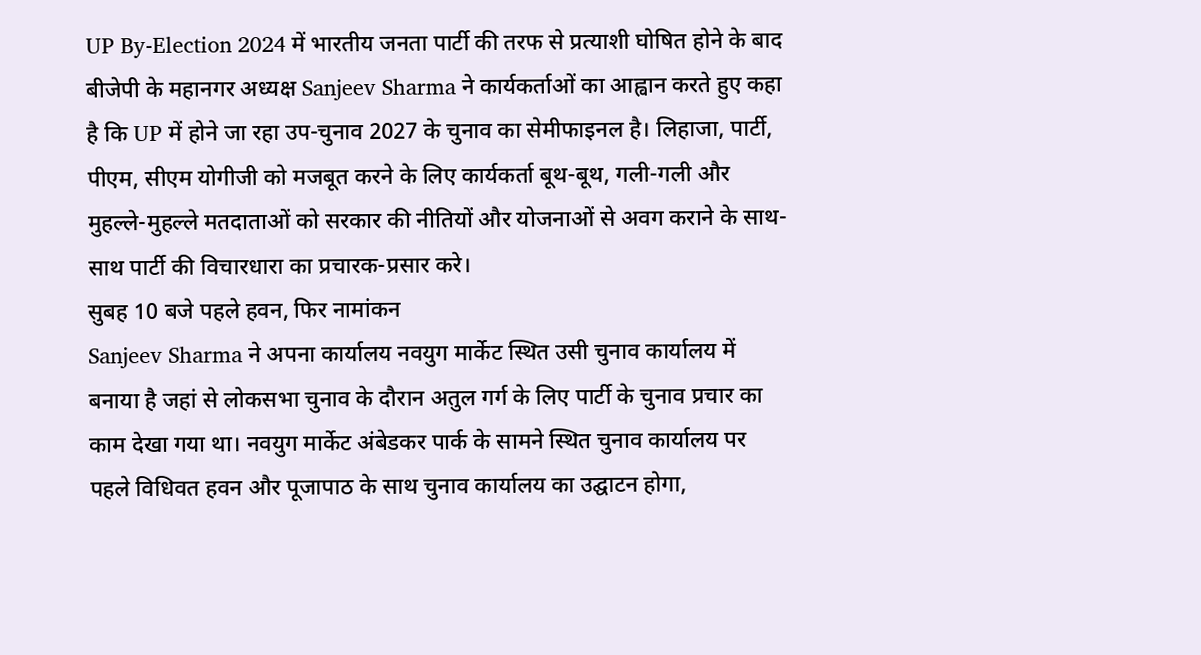UP By-Election 2024 में भारतीय जनता पार्टी की तरफ से प्रत्याशी घोषित होने के बाद बीजेपी के महानगर अध्यक्ष Sanjeev Sharma ने कार्यकर्ताओं का आह्वान करते हुए कहा है कि UP में होने जा रहा उप-चुनाव 2027 के चुनाव का सेमीफाइनल है। लिहाजा, पार्टी, पीएम, सीएम योगीजी को मजबूत करने के लिए कार्यकर्ता बूथ-बूथ, गली-गली और मुहल्ले-मुहल्ले मतदाताओं को सरकार की नीतियों और योजनाओं से अवग कराने के साथ-साथ पार्टी की विचारधारा का प्रचारक-प्रसार करे।
सुबह 10 बजे पहले हवन, फिर नामांकन
Sanjeev Sharma ने अपना कार्यालय नवयुग मार्केट स्थित उसी चुनाव कार्यालय में बनाया है जहां से लोकसभा चुनाव के दौरान अतुल गर्ग के लिए पार्टी के चुनाव प्रचार का काम देखा गया था। नवयुग मार्केट अंबेडकर पार्क के सामने स्थित चुनाव कार्यालय पर पहले विधिवत हवन और पूजापाठ के साथ चुनाव कार्यालय का उद्घाटन होगा,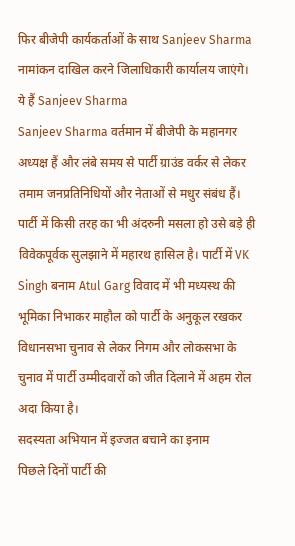फिर बीजेपी कार्यकर्ताओं के साथ Sanjeev Sharma नामांकन दाखिल करने जिलाधिकारी कार्यालय जाएंगे।
ये हैं Sanjeev Sharma
Sanjeev Sharma वर्तमान में बीजेपी के महानगर अध्यक्ष हैं और लंबे समय से पार्टी ग्राउंड वर्कर से लेकर तमाम जनप्रतिनिधियों और नेताओं से मधुर संबंध हैं। पार्टी में किसी तरह का भी अंदरुनी मसला हो उसे बड़े ही विवेकपूर्वक सुलझाने में महारथ हासिल है। पार्टी में VK Singh बनाम Atul Garg विवाद में भी मध्यस्थ की भूमिका निभाकर माहौल को पार्टी के अनुकूल रखकर विधानसभा चुनाव से लेकर निगम और लोकसभा के चुनाव में पार्टी उम्मीदवारों को जीत दिलाने में अहम रोल अदा किया है।
सदस्यता अभियान में इज्जत बचाने का इनाम
पिछले दिनों पार्टी की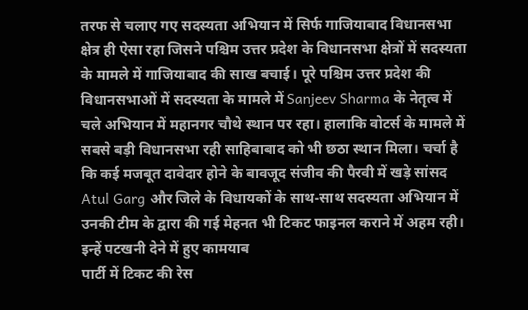तरफ से चलाए गए सदस्यता अभियान में सिर्फ गाजियाबाद विधानसभा क्षेत्र ही ऐसा रहा जिसने पश्चिम उत्तर प्रदेश के विधानसभा क्षेत्रों में सदस्यता के मामले में गाजियाबाद की साख बचाई। पूरे पश्चिम उत्तर प्रदेश की विधानसभाओं में सदस्यता के मामले में Sanjeev Sharma के नेतृत्व में चले अभियान में महानगर चौथे स्थान पर रहा। हालाकि वोटर्स के मामले में सबसे बड़ी विधानसभा रही साहिबाबाद को भी छठा स्थान मिला। चर्चा है कि कई मजबूत दावेदार होने के बावजूद संजीव की पैरवी में खड़े सांसद Atul Garg और जिले के विधायकों के साथ-साथ सदस्यता अभियान में उनकी टीम के द्वारा की गई मेहनत भी टिकट फाइनल कराने में अहम रही।
इन्हें पटखनी देने में हुए कामयाब
पार्टी में टिकट की रेस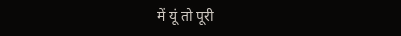में यूं तो पूरी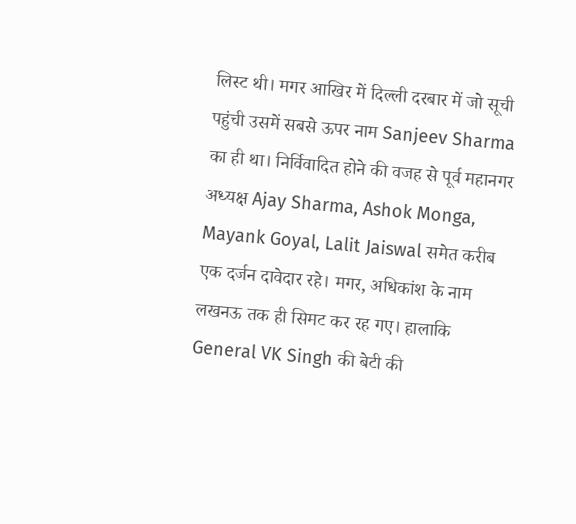लिस्ट थी। मगर आखिर में दिल्ली दरबार में जो सूची पहुंची उसमें सबसे ऊपर नाम Sanjeev Sharma का ही था। निर्विवादित होने की वजह से पूर्व महानगर अध्यक्ष Ajay Sharma, Ashok Monga, Mayank Goyal, Lalit Jaiswal समेत करीब एक दर्जन दावेदार रहे। मगर, अधिकांश के नाम लखनऊ तक ही सिमट कर रह गए। हालाकि General VK Singh की बेटी की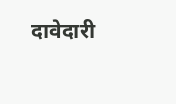दावेदारी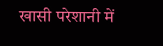खासी परेशानी में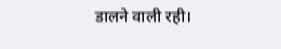डालने वाली रही।